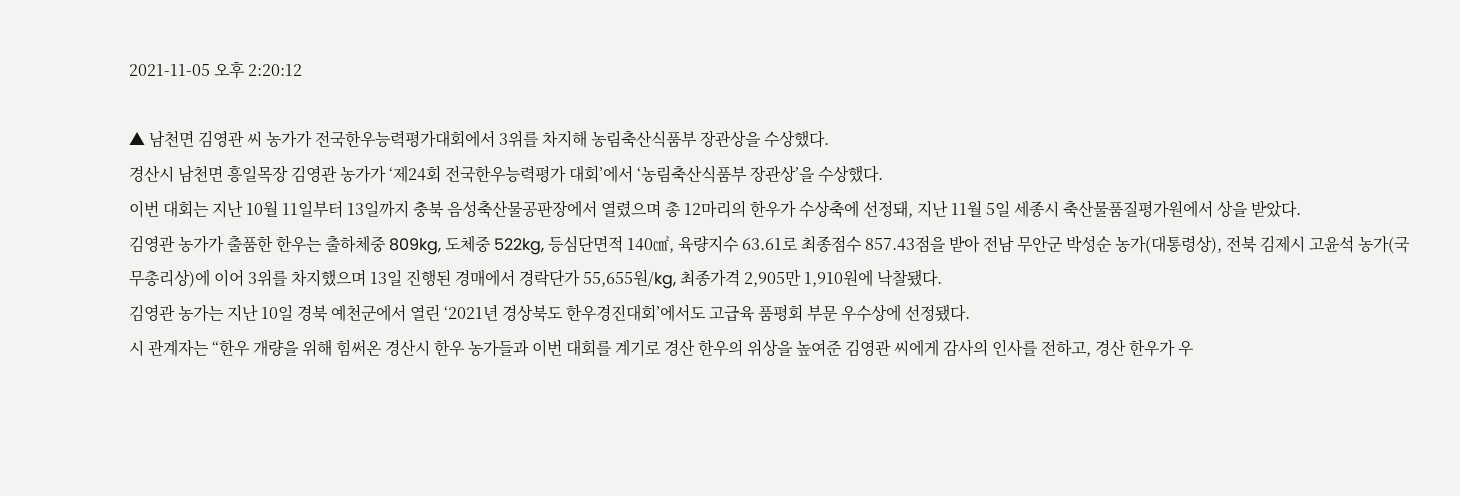2021-11-05 오후 2:20:12

▲ 남천면 김영관 씨 농가가 전국한우능력평가대회에서 3위를 차지해 농림축산식품부 장관상을 수상했다.
경산시 남천면 흥일목장 김영관 농가가 ‘제24회 전국한우능력평가 대회’에서 ‘농림축산식품부 장관상’을 수상했다.
이번 대회는 지난 10월 11일부터 13일까지 충북 음성축산물공판장에서 열렸으며 총 12마리의 한우가 수상축에 선정돼, 지난 11월 5일 세종시 축산물품질평가원에서 상을 받았다.
김영관 농가가 출품한 한우는 출하체중 809kg, 도체중 522kg, 등심단면적 140㎠, 육량지수 63.61로 최종점수 857.43점을 받아 전남 무안군 박성순 농가(대통령상), 전북 김제시 고윤석 농가(국무총리상)에 이어 3위를 차지했으며 13일 진행된 경매에서 경락단가 55,655원/kg, 최종가격 2,905만 1,910원에 낙찰됐다.
김영관 농가는 지난 10일 경북 예천군에서 열린 ‘2021년 경상북도 한우경진대회’에서도 고급육 품평회 부문 우수상에 선정됐다.
시 관계자는 “한우 개량을 위해 힘써온 경산시 한우 농가들과 이번 대회를 계기로 경산 한우의 위상을 높여준 김영관 씨에게 감사의 인사를 전하고, 경산 한우가 우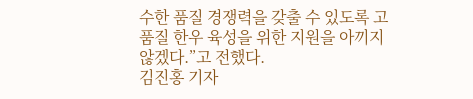수한 품질 경쟁력을 갖출 수 있도록 고품질 한우 육성을 위한 지원을 아끼지 않겠다.”고 전했다.
김진홍 기자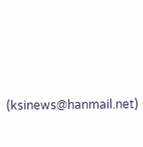(ksinews@hanmail.net)